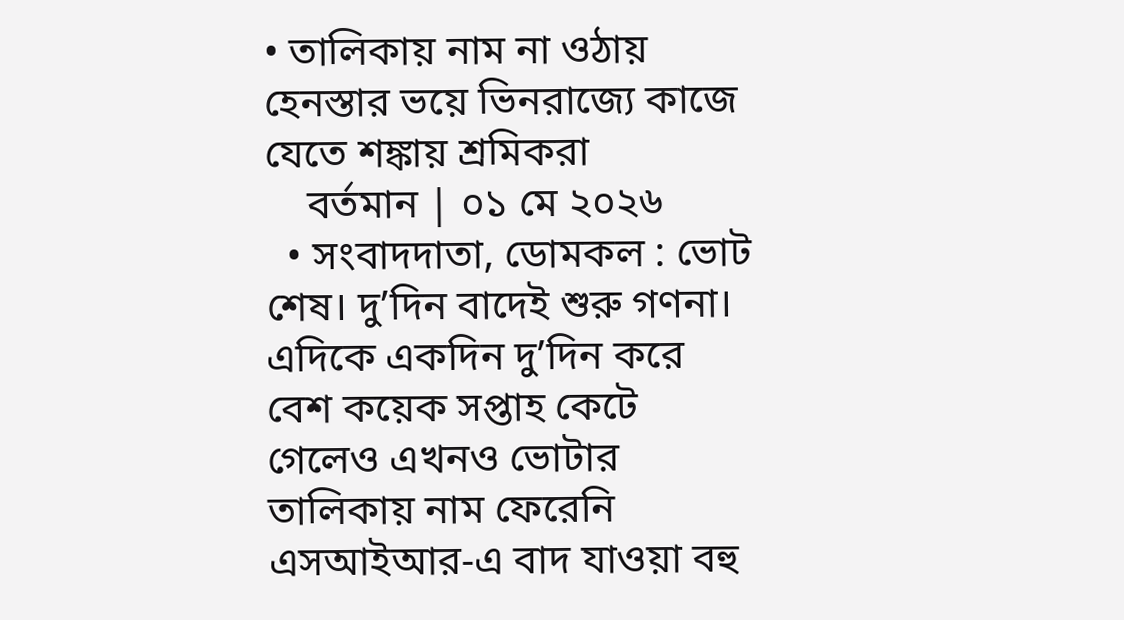• তালিকায় নাম না ওঠায় হেনস্তার ভয়ে ভিনরাজ্যে কাজে যেতে শঙ্কায় শ্রমিকরা
    বর্তমান | ০১ মে ২০২৬
  • সংবাদদাতা, ডোমকল : ভোট শেষ। দু’দিন বাদেই শুরু গণনা। এদিকে একদিন দু’দিন করে বেশ কয়েক সপ্তাহ কেটে গেলেও এখনও ভোটার তালিকায় নাম ফেরেনি এসআইআর-এ বাদ যাওয়া বহু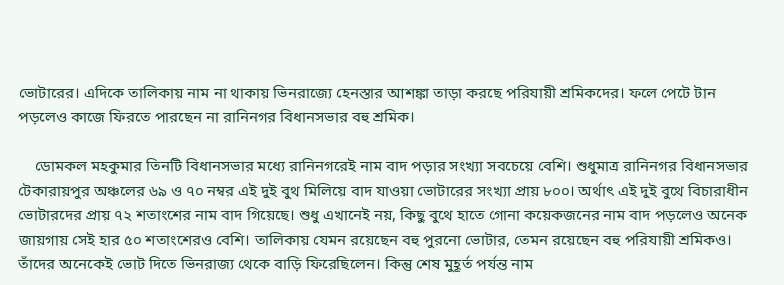ভোটারের। এদিকে তালিকায় নাম না থাকায় ভিনরাজ্যে হেনস্তার আশঙ্কা তাড়া করছে পরিযায়ী শ্রমিকদের। ফলে পেটে টান পড়লেও কাজে ফিরতে পারছেন না রানিনগর বিধানসভার বহু শ্রমিক।

    ডোমকল মহকুমার তিনটি বিধানসভার মধ্যে রানিনগরেই নাম বাদ পড়ার সংখ্যা সবচেয়ে বেশি। শুধুমাত্র রানিনগর বিধানসভার টেকারায়পুর অঞ্চলের ৬৯ ও ৭০ নম্বর এই দুই বুথ মিলিয়ে বাদ যাওয়া ভোটারের সংখ্যা প্রায় ৮০০। অর্থাৎ এই দুই বুথে বিচারাধীন ভোটারদের প্রায় ৭২ শতাংশের নাম বাদ গিয়েছে। শুধু এখানেই নয়, কিছু বুথে হাতে গোনা কয়েকজনের নাম বাদ পড়লেও অনেক জায়গায় সেই হার ৫০ শতাংশেরও বেশি। তালিকায় যেমন রয়েছেন বহু পুরনো ভোটার, তেমন রয়েছেন বহু পরিযায়ী শ্রমিকও। তাঁদের অনেকেই ভোট দিতে ভিনরাজ্য থেকে বাড়ি ফিরেছিলেন। কিন্তু শেষ মুহূর্ত পর্যন্ত নাম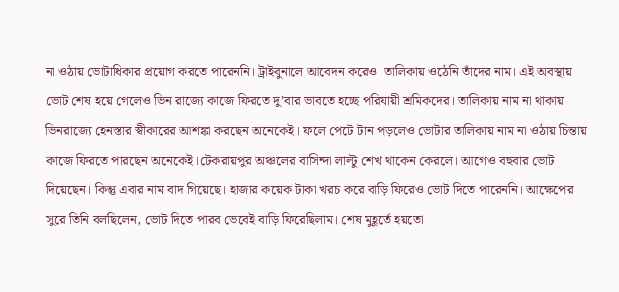না ওঠায় ভোটাধিকার প্রয়োগ করতে পারেননি। ট্রাইবুনালে আবেদন করেও  তালিকায় ওঠেনি তাঁদের নাম। এই অবস্থায় ভোট শেষ হয়ে গেলেও ভিন রাজ্যে কাজে ফিরতে দু’বার ভাবতে হচ্ছে পরিযায়ী শ্রমিকদের। তালিকায় নাম না থাকায় ভিনরাজ্যে হেনস্তার স্বীকারের আশঙ্কা করছেন অনেকেই। ফলে পেটে টান পড়লেও ভোটার তালিকায় নাম না ওঠায় চিন্তায় কাজে ফিরতে পারছেন অনেকেই।টেকরায়পুর অঞ্চলের বাসিন্দা লাল্টু শেখ থাকেন কেরলে। আগেও বহুবার ভোট দিয়েছেন। কিন্তু এবার নাম বাদ গিয়েছে। হাজার কয়েক টাকা খরচ করে বাড়ি ফিরেও ভোট দিতে পারেননি। আক্ষেপের সুরে তিনি বলছিলেন, ভোট দিতে পারব ভেবেই বাড়ি ফিরেছিলাম। শেষ মুহূর্তে হয়তো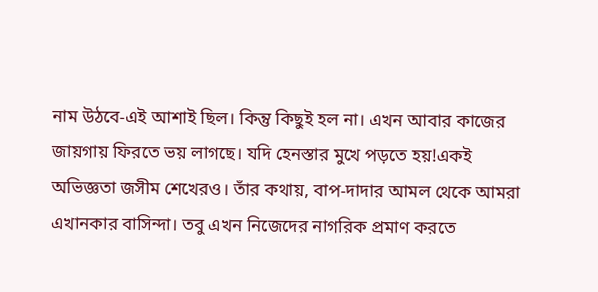নাম উঠবে-এই আশাই ছিল। কিন্তু কিছুই হল না। এখন আবার কাজের জায়গায় ফিরতে ভয় লাগছে। যদি হেনস্তার মুখে পড়তে হয়!একই অভিজ্ঞতা জসীম শেখেরও। তাঁর কথায়, বাপ-দাদার আমল থেকে আমরা এখানকার বাসিন্দা। তবু এখন নিজেদের নাগরিক প্রমাণ করতে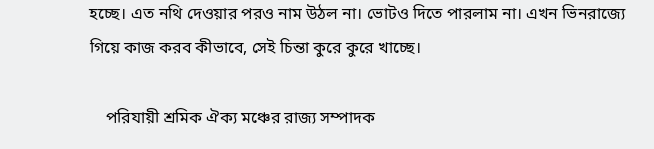হচ্ছে। এত নথি দেওয়ার পরও নাম উঠল না। ভোটও দিতে পারলাম না। এখন ভিনরাজ্যে গিয়ে কাজ করব কীভাবে, সেই চিন্তা কুরে কুরে খাচ্ছে।

    পরিযায়ী শ্রমিক ঐক্য মঞ্চের রাজ্য সম্পাদক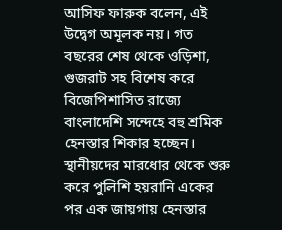আসিফ ফারুক বলেন, এই উদ্বেগ অমূলক নয়। গত বছরের শেষ থেকে ওড়িশা, গুজরাট সহ বিশেষ করে বিজেপিশাসিত রাজ্যে বাংলাদেশি সন্দেহে বহু শ্রমিক হেনস্তার শিকার হচ্ছেন। স্থানীয়দের মারধোর থেকে শুরু করে পুলিশি হয়রানি একের পর এক জায়গায় হেনস্তার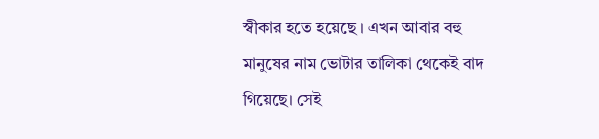স্বীকার হতে হয়েছে । এখন আবার বহু মানুষের নাম ভোটার তালিকা থেকেই বাদ গিয়েছে। সেই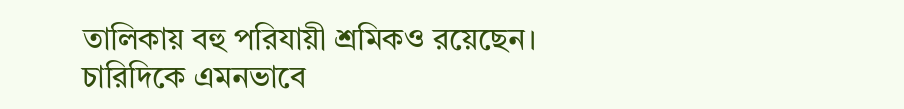তালিকায় বহু পরিযায়ী শ্রমিকও রয়েছেন। চারিদিকে এমনভাবে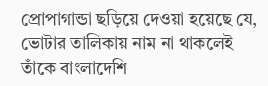প্রোপাগান্ডা ছড়িয়ে দেওয়া হয়েছে যে, ভোটার তালিকায় নাম না থাকলেই তাঁকে বাংলাদেশি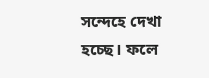সন্দেহে দেখা হচ্ছে। ফলে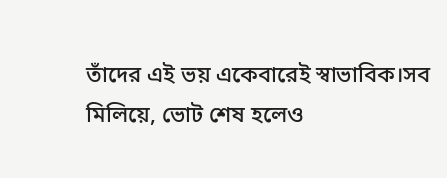তাঁদের এই ভয় একেবারেই স্বাভাবিক।সব মিলিয়ে, ভোট শেষ হলেও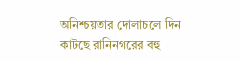অনিশ্চয়তার দোলাচলে দিন কাটছে রানিনগরের বহু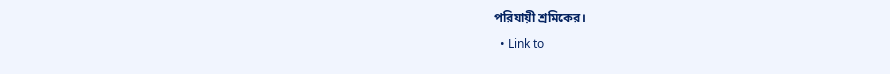পরিযায়ী শ্রমিকের।
  • Link to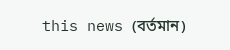this news (বর্তমান)